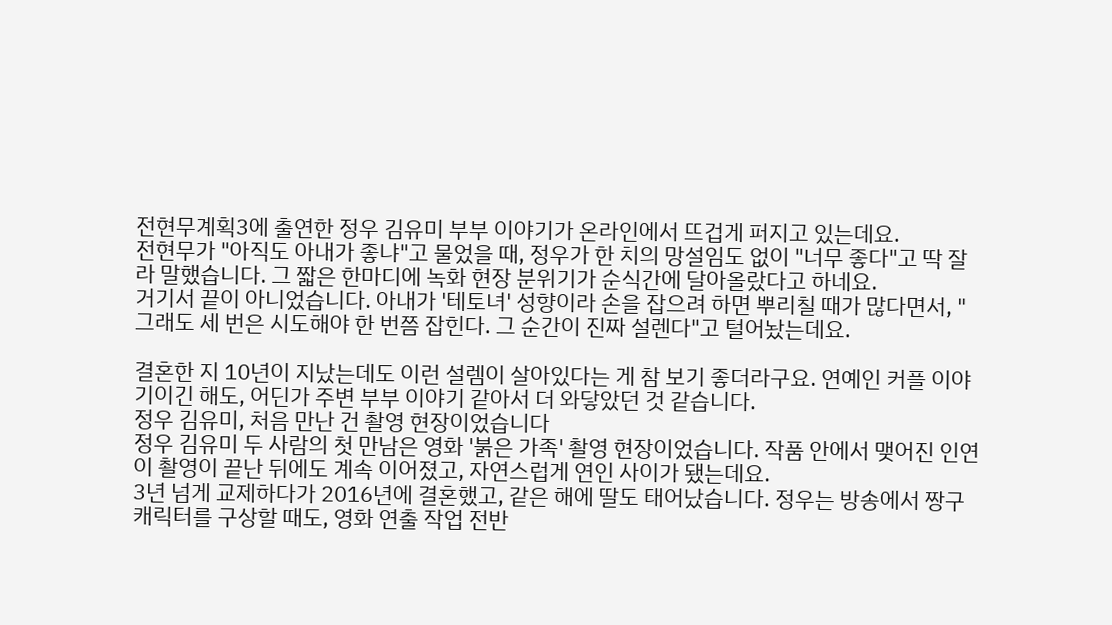전현무계획3에 출연한 정우 김유미 부부 이야기가 온라인에서 뜨겁게 퍼지고 있는데요.
전현무가 "아직도 아내가 좋냐"고 물었을 때, 정우가 한 치의 망설임도 없이 "너무 좋다"고 딱 잘라 말했습니다. 그 짧은 한마디에 녹화 현장 분위기가 순식간에 달아올랐다고 하네요.
거기서 끝이 아니었습니다. 아내가 '테토녀' 성향이라 손을 잡으려 하면 뿌리칠 때가 많다면서, "그래도 세 번은 시도해야 한 번쯤 잡힌다. 그 순간이 진짜 설렌다"고 털어놨는데요.

결혼한 지 10년이 지났는데도 이런 설렘이 살아있다는 게 참 보기 좋더라구요. 연예인 커플 이야기이긴 해도, 어딘가 주변 부부 이야기 같아서 더 와닿았던 것 같습니다.
정우 김유미, 처음 만난 건 촬영 현장이었습니다
정우 김유미 두 사람의 첫 만남은 영화 '붉은 가족' 촬영 현장이었습니다. 작품 안에서 맺어진 인연이 촬영이 끝난 뒤에도 계속 이어졌고, 자연스럽게 연인 사이가 됐는데요.
3년 넘게 교제하다가 2016년에 결혼했고, 같은 해에 딸도 태어났습니다. 정우는 방송에서 짱구 캐릭터를 구상할 때도, 영화 연출 작업 전반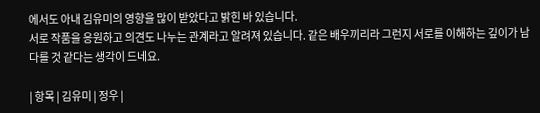에서도 아내 김유미의 영향을 많이 받았다고 밝힌 바 있습니다.
서로 작품을 응원하고 의견도 나누는 관계라고 알려져 있습니다. 같은 배우끼리라 그런지 서로를 이해하는 깊이가 남다를 것 같다는 생각이 드네요.

| 항목 | 김유미 | 정우 |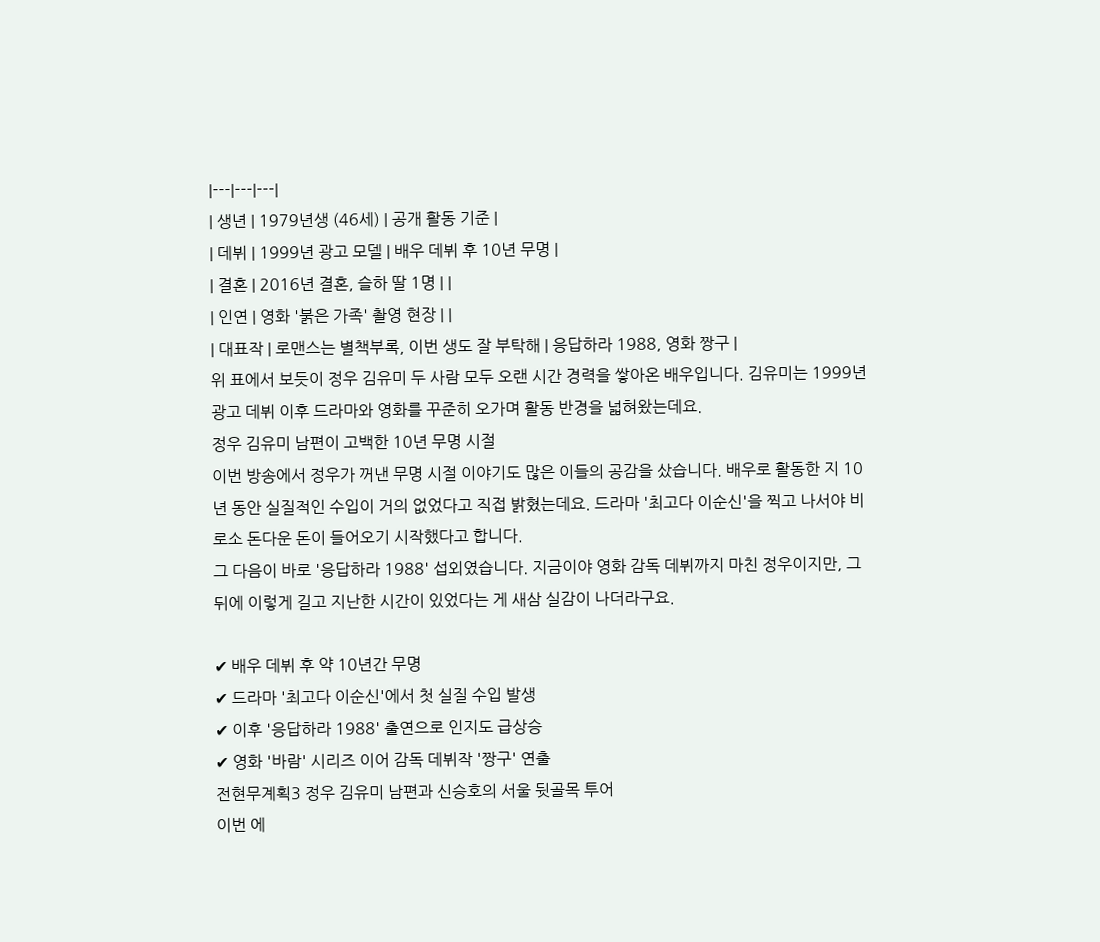|---|---|---|
| 생년 | 1979년생 (46세) | 공개 활동 기준 |
| 데뷔 | 1999년 광고 모델 | 배우 데뷔 후 10년 무명 |
| 결혼 | 2016년 결혼, 슬하 딸 1명 | |
| 인연 | 영화 '붉은 가족' 촬영 현장 | |
| 대표작 | 로맨스는 별책부록, 이번 생도 잘 부탁해 | 응답하라 1988, 영화 짱구 |
위 표에서 보듯이 정우 김유미 두 사람 모두 오랜 시간 경력을 쌓아온 배우입니다. 김유미는 1999년 광고 데뷔 이후 드라마와 영화를 꾸준히 오가며 활동 반경을 넓혀왔는데요.
정우 김유미 남편이 고백한 10년 무명 시절
이번 방송에서 정우가 꺼낸 무명 시절 이야기도 많은 이들의 공감을 샀습니다. 배우로 활동한 지 10년 동안 실질적인 수입이 거의 없었다고 직접 밝혔는데요. 드라마 '최고다 이순신'을 찍고 나서야 비로소 돈다운 돈이 들어오기 시작했다고 합니다.
그 다음이 바로 '응답하라 1988' 섭외였습니다. 지금이야 영화 감독 데뷔까지 마친 정우이지만, 그 뒤에 이렇게 길고 지난한 시간이 있었다는 게 새삼 실감이 나더라구요.

✔ 배우 데뷔 후 약 10년간 무명
✔ 드라마 '최고다 이순신'에서 첫 실질 수입 발생
✔ 이후 '응답하라 1988' 출연으로 인지도 급상승
✔ 영화 '바람' 시리즈 이어 감독 데뷔작 '짱구' 연출
전현무계획3 정우 김유미 남편과 신승호의 서울 뒷골목 투어
이번 에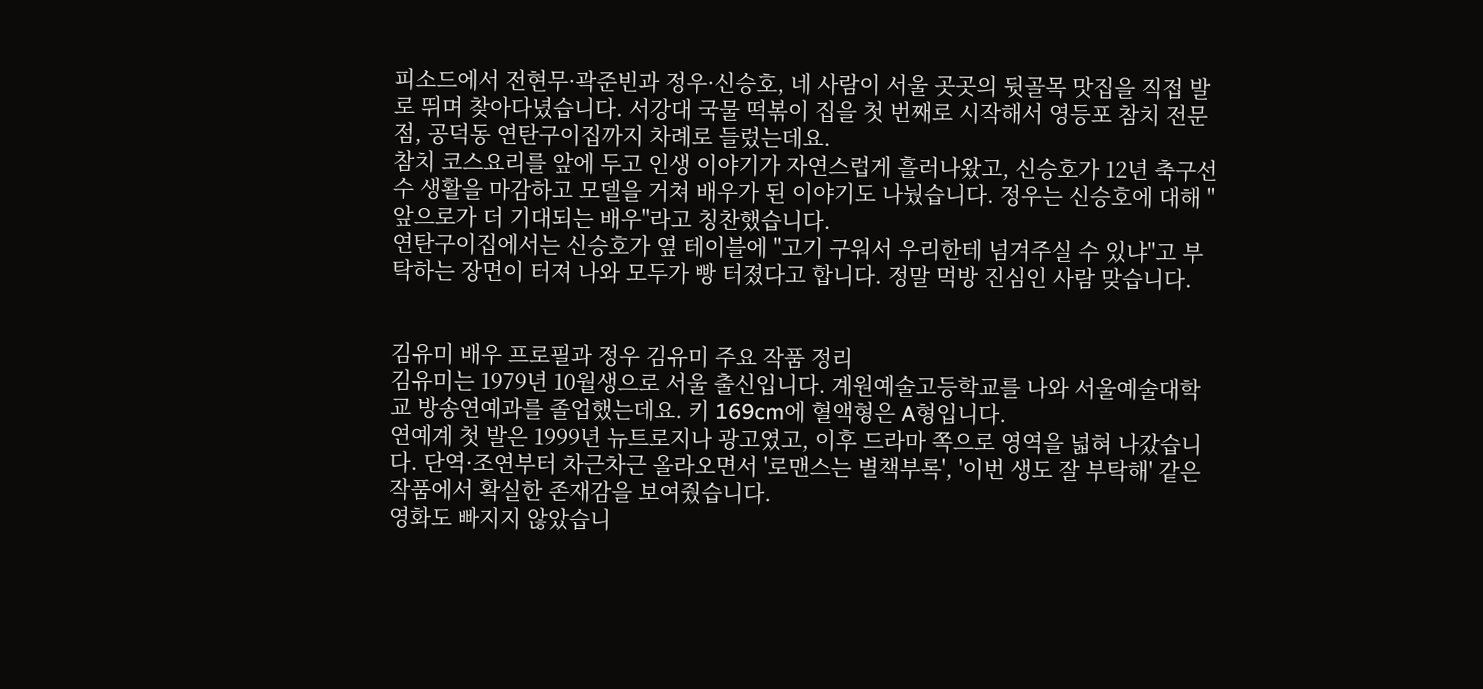피소드에서 전현무·곽준빈과 정우·신승호, 네 사람이 서울 곳곳의 뒷골목 맛집을 직접 발로 뛰며 찾아다녔습니다. 서강대 국물 떡볶이 집을 첫 번째로 시작해서 영등포 참치 전문점, 공덕동 연탄구이집까지 차례로 들렀는데요.
참치 코스요리를 앞에 두고 인생 이야기가 자연스럽게 흘러나왔고, 신승호가 12년 축구선수 생활을 마감하고 모델을 거쳐 배우가 된 이야기도 나눴습니다. 정우는 신승호에 대해 "앞으로가 더 기대되는 배우"라고 칭찬했습니다.
연탄구이집에서는 신승호가 옆 테이블에 "고기 구워서 우리한테 넘겨주실 수 있냐"고 부탁하는 장면이 터져 나와 모두가 빵 터졌다고 합니다. 정말 먹방 진심인 사람 맞습니다.


김유미 배우 프로필과 정우 김유미 주요 작품 정리
김유미는 1979년 10월생으로 서울 출신입니다. 계원예술고등학교를 나와 서울예술대학교 방송연예과를 졸업했는데요. 키 169cm에 혈액형은 A형입니다.
연예계 첫 발은 1999년 뉴트로지나 광고였고, 이후 드라마 쪽으로 영역을 넓혀 나갔습니다. 단역·조연부터 차근차근 올라오면서 '로맨스는 별책부록', '이번 생도 잘 부탁해' 같은 작품에서 확실한 존재감을 보여줬습니다.
영화도 빠지지 않았습니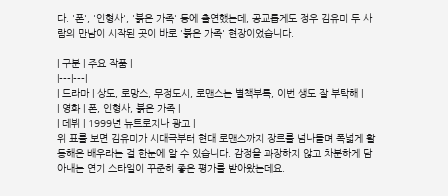다. '폰', '인형사', '붉은 가족' 등에 출연했는데, 공교롭게도 정우 김유미 두 사람의 만남이 시작된 곳이 바로 '붉은 가족' 현장이었습니다.

| 구분 | 주요 작품 |
|---|---|
| 드라마 | 상도, 로망스, 무정도시, 로맨스는 별책부록, 이번 생도 잘 부탁해 |
| 영화 | 폰, 인형사, 붉은 가족 |
| 데뷔 | 1999년 뉴트로지나 광고 |
위 표를 보면 김유미가 시대극부터 현대 로맨스까지 장르를 넘나들며 폭넓게 활동해온 배우라는 걸 한눈에 알 수 있습니다. 감정을 과장하지 않고 차분하게 담아내는 연기 스타일이 꾸준히 좋은 평가를 받아왔는데요.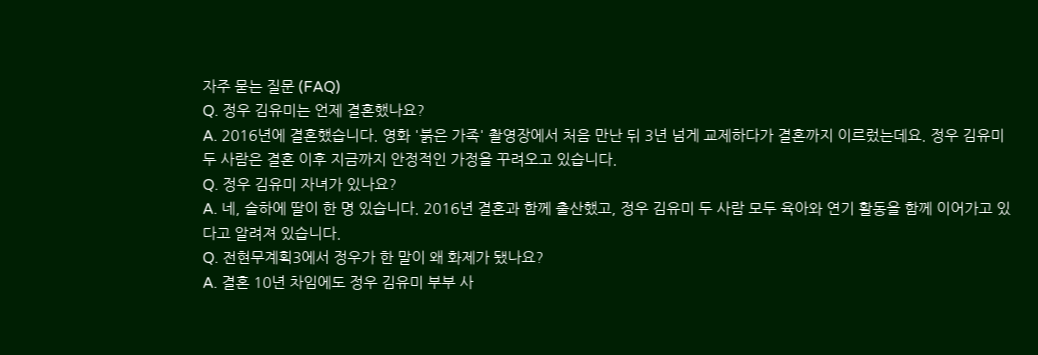자주 묻는 질문 (FAQ)
Q. 정우 김유미는 언제 결혼했나요?
A. 2016년에 결혼했습니다. 영화 '붉은 가족' 촬영장에서 처음 만난 뒤 3년 넘게 교제하다가 결혼까지 이르렀는데요. 정우 김유미 두 사람은 결혼 이후 지금까지 안정적인 가정을 꾸려오고 있습니다.
Q. 정우 김유미 자녀가 있나요?
A. 네, 슬하에 딸이 한 명 있습니다. 2016년 결혼과 함께 출산했고, 정우 김유미 두 사람 모두 육아와 연기 활동을 함께 이어가고 있다고 알려져 있습니다.
Q. 전현무계획3에서 정우가 한 말이 왜 화제가 됐나요?
A. 결혼 10년 차임에도 정우 김유미 부부 사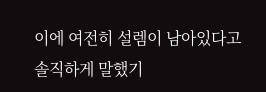이에 여전히 설렘이 남아있다고 솔직하게 말했기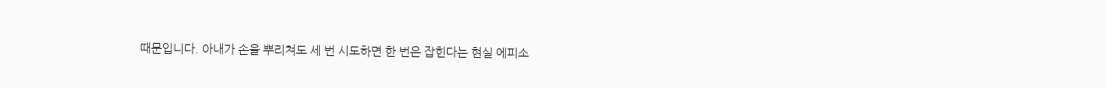때문입니다. 아내가 손을 뿌리쳐도 세 번 시도하면 한 번은 잡힌다는 현실 에피소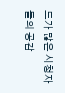드가 많은 시청자들의 공감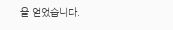을 얻었습니다.